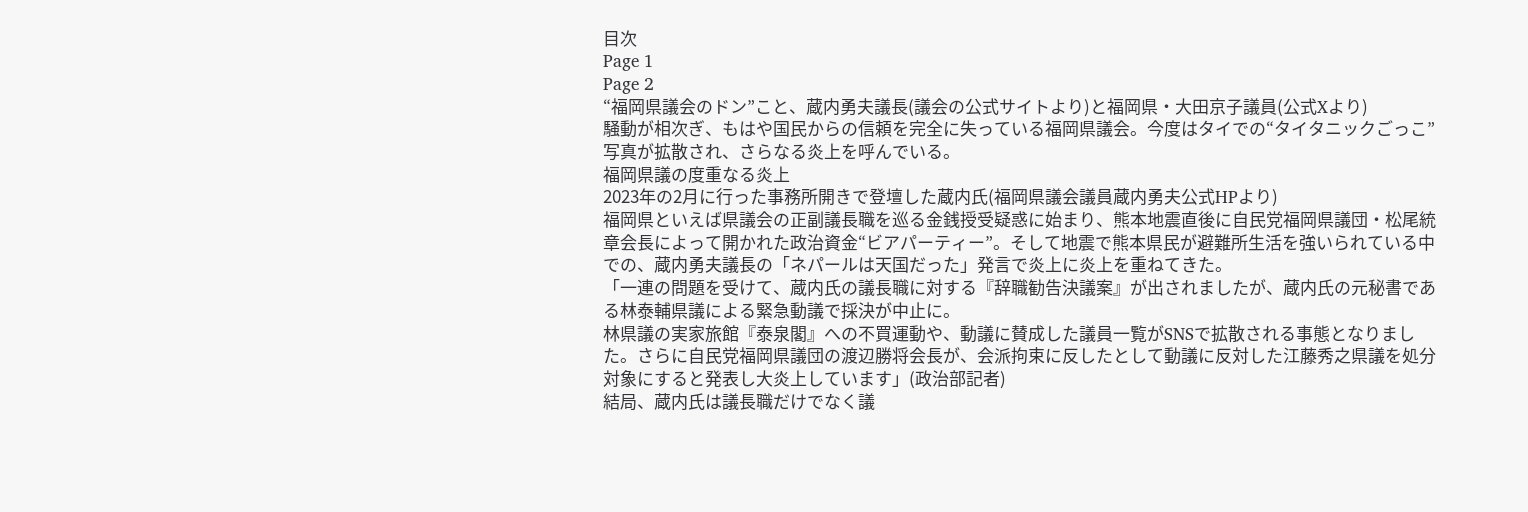目次
Page 1
Page 2
“福岡県議会のドン”こと、蔵内勇夫議長(議会の公式サイトより)と福岡県・大田京子議員(公式Xより)
騒動が相次ぎ、もはや国民からの信頼を完全に失っている福岡県議会。今度はタイでの“タイタニックごっこ”写真が拡散され、さらなる炎上を呼んでいる。
福岡県議の度重なる炎上
2023年の2月に行った事務所開きで登壇した蔵内氏(福岡県議会議員蔵内勇夫公式HPより)
福岡県といえば県議会の正副議長職を巡る金銭授受疑惑に始まり、熊本地震直後に自民党福岡県議団・松尾統章会長によって開かれた政治資金“ビアパーティー”。そして地震で熊本県民が避難所生活を強いられている中での、蔵内勇夫議長の「ネパールは天国だった」発言で炎上に炎上を重ねてきた。
「一連の問題を受けて、蔵内氏の議長職に対する『辞職勧告決議案』が出されましたが、蔵内氏の元秘書である林泰輔県議による緊急動議で採決が中止に。
林県議の実家旅館『泰泉閣』への不買運動や、動議に賛成した議員一覧がSNSで拡散される事態となりました。さらに自民党福岡県議団の渡辺勝将会長が、会派拘束に反したとして動議に反対した江藤秀之県議を処分対象にすると発表し大炎上しています」(政治部記者)
結局、蔵内氏は議長職だけでなく議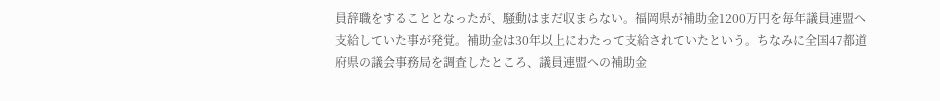員辞職をすることとなったが、騒動はまだ収まらない。福岡県が補助金1200万円を毎年議員連盟へ支給していた事が発覚。補助金は30年以上にわたって支給されていたという。ちなみに全国47都道府県の議会事務局を調査したところ、議員連盟への補助金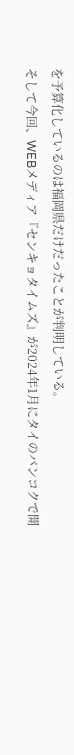を予算化しているのは福岡県だけだったことが判明している。
そして今回、WEBメディア『センキョタイムズ』が2024年1月にタイのバンコクで開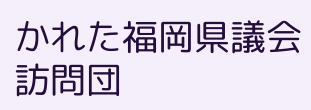かれた福岡県議会訪問団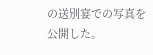の送別宴での写真を公開した。